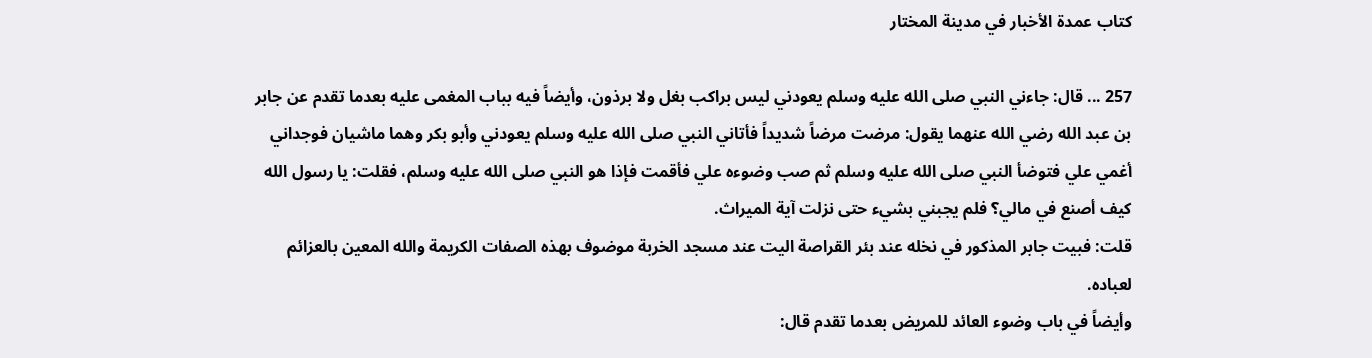كتاب عمدة الأخبار في مدينة المختار

257 ... قال: جاءني النبي صلى الله عليه وسلم يعودني ليس براكب بغل ولا برذون، وأيضاً فيه بباب المغمى عليه بعدما تقدم عن جابر بن عبد الله رضي الله عنهما يقول: مرضت مرضاً شديداً فأتاني النبي صلى الله عليه وسلم يعودني وأبو بكر وهما ماشيان فوجداني أغمي علي فتوضأ النبي صلى الله عليه وسلم ثم صب وضوءه علي فأقمت فإذا هو النبي صلى الله عليه وسلم، فقلت: يا رسول الله كيف أصنع في مالي؟ فلم يجبني بشيء حتى نزلت آية الميراث.
قلت: فبيت جابر المذكور في نخله عند بئر القراصة اليت عند مسجد الخربة موضوف بهذه الصفات الكريمة والله المعين بالعزائم لعباده.
وأيضاً في باب وضوء العائد للمريض بعدما تقدم قال: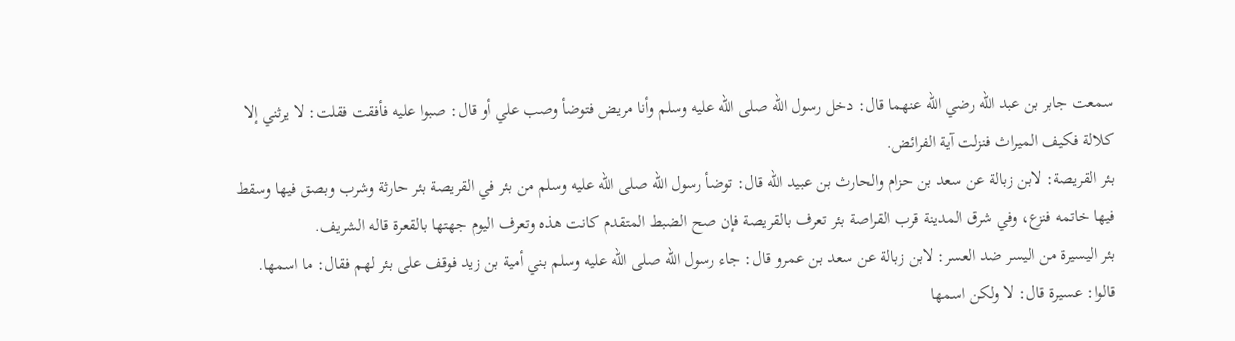سمعت جابر بن عبد الله رضي الله عنهما قال: دخل رسول الله صلى الله عليه وسلم وأنا مريض فتوضأ وصب علي أو قال: صبوا عليه فأفقت فقلت: لا يرثني إلا كلالة فكيف الميراث فنزلت آية الفرائض.
بئر القريصة: لابن زبالة عن سعد بن حزام والحارث بن عبيد الله قال: توضأ رسول الله صلى الله عليه وسلم من بئر في القريصة بئر حارثة وشرب وبصق فيها وسقط فيها خاتمه فنزع، وفي شرق المدينة قرب القراصة بئر تعرف بالقريصة فإن صح الضبط المتقدم كانت هذه وتعرف اليوم جهتها بالقعرة قاله الشريف.
بئر اليسيرة من اليسر ضد العسر: لابن زبالة عن سعد بن عمرو قال: جاء رسول الله صلى الله عليه وسلم بني أمية بن زيد فوقف على بئر لهم فقال: ما اسمها.
قالوا: عسيرة قال: لا ولكن اسمها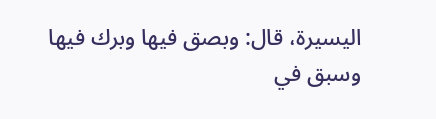اليسيرة، قال: وبصق فيها وبرك فيها وسبق في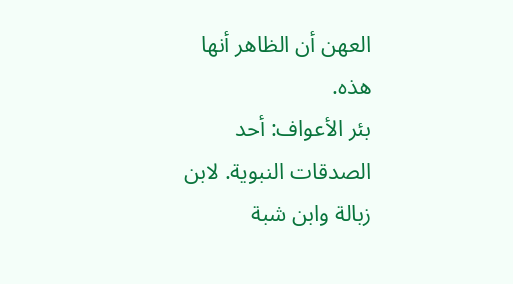العهن أن الظاهر أنها هذه.
بئر الأعواف: أحد الصدقات النبوية. لابن زبالة وابن شبة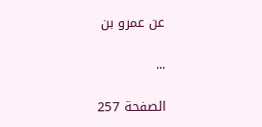عن عمرو بن

...

الصفحة 257